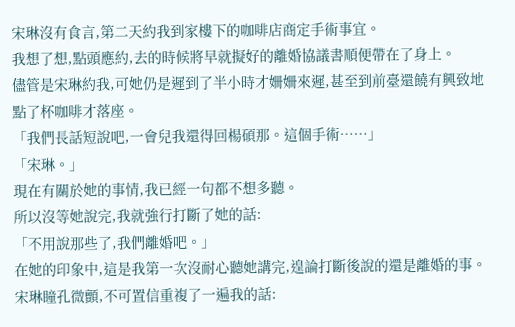宋琳沒有食言,第二天約我到家樓下的咖啡店商定手術事宜。
我想了想,點頭應約,去的時候將早就擬好的離婚協議書順便帶在了身上。
儘管是宋琳約我,可她仍是遲到了半小時才姍姍來遲,甚至到前臺還饒有興致地點了杯咖啡才落座。
「我們長話短說吧,一會兒我還得回楊碩那。這個手術……」
「宋琳。」
現在有關於她的事情,我已經一句都不想多聽。
所以沒等她說完,我就強行打斷了她的話:
「不用說那些了,我們離婚吧。」
在她的印象中,這是我第一次沒耐心聽她講完,遑論打斷後說的還是離婚的事。
宋琳瞳孔微顫,不可置信重複了一遍我的話: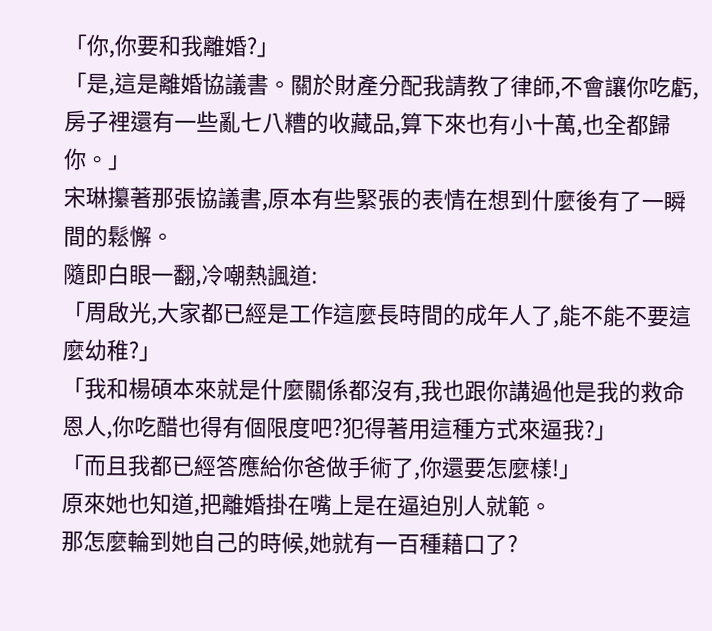「你,你要和我離婚?」
「是,這是離婚協議書。關於財產分配我請教了律師,不會讓你吃虧,房子裡還有一些亂七八糟的收藏品,算下來也有小十萬,也全都歸你。」
宋琳攥著那張協議書,原本有些緊張的表情在想到什麼後有了一瞬間的鬆懈。
隨即白眼一翻,冷嘲熱諷道:
「周啟光,大家都已經是工作這麼長時間的成年人了,能不能不要這麼幼稚?」
「我和楊碩本來就是什麼關係都沒有,我也跟你講過他是我的救命恩人,你吃醋也得有個限度吧?犯得著用這種方式來逼我?」
「而且我都已經答應給你爸做手術了,你還要怎麼樣!」
原來她也知道,把離婚掛在嘴上是在逼迫別人就範。
那怎麼輪到她自己的時候,她就有一百種藉口了?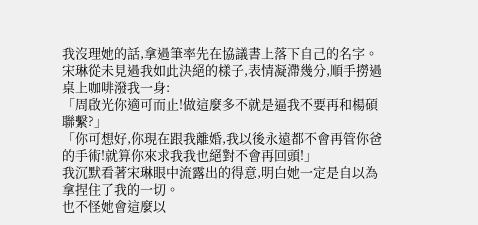我沒理她的話,拿過筆率先在協議書上落下自己的名字。
宋琳從未見過我如此決絕的樣子,表情凝滯幾分,順手撈過桌上咖啡潑我一身:
「周啟光你適可而止!做這麼多不就是逼我不要再和楊碩聯繫?」
「你可想好,你現在跟我離婚,我以後永遠都不會再管你爸的手術!就算你來求我我也絕對不會再回頭!」
我沉默看著宋琳眼中流露出的得意,明白她一定是自以為拿捏住了我的一切。
也不怪她會這麼以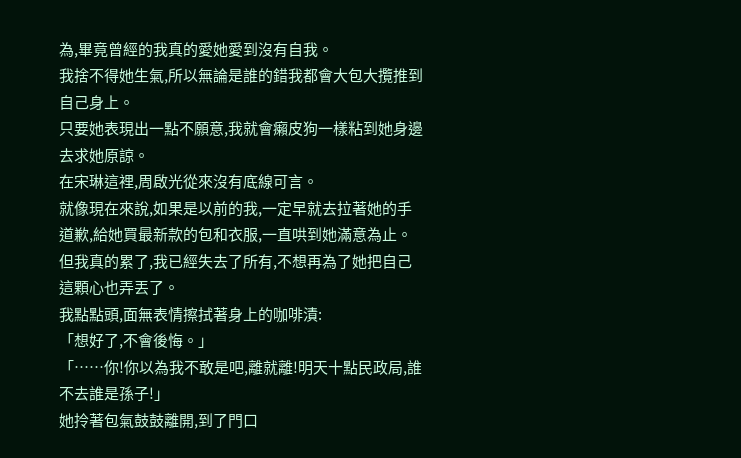為,畢竟曾經的我真的愛她愛到沒有自我。
我捨不得她生氣,所以無論是誰的錯我都會大包大攬推到自己身上。
只要她表現出一點不願意,我就會癩皮狗一樣粘到她身邊去求她原諒。
在宋琳這裡,周啟光從來沒有底線可言。
就像現在來說,如果是以前的我,一定早就去拉著她的手道歉,給她買最新款的包和衣服,一直哄到她滿意為止。
但我真的累了,我已經失去了所有,不想再為了她把自己這顆心也弄丟了。
我點點頭,面無表情擦拭著身上的咖啡漬:
「想好了,不會後悔。」
「……你!你以為我不敢是吧,離就離!明天十點民政局,誰不去誰是孫子!」
她拎著包氣鼓鼓離開,到了門口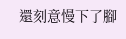還刻意慢下了腳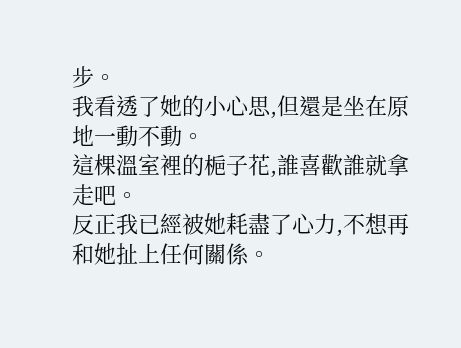步。
我看透了她的小心思,但還是坐在原地一動不動。
這棵溫室裡的梔子花,誰喜歡誰就拿走吧。
反正我已經被她耗盡了心力,不想再和她扯上任何關係。